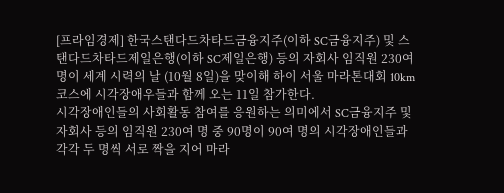[프라임경제] 한국스탠다드차타드금융지주(이하 SC금융지주) 및 스탠다드차타드제일은행(이하 SC제일은행) 등의 자회사 임직원 230여명이 세계 시력의 날 (10월 8일)을 맞이해 하이 서울 마라톤대회 10km코스에 시각장애우들과 함께 오는 11일 참가한다.
시각장애인들의 사회활동 참여를 응원하는 의미에서 SC금융지주 및 자회사 등의 임직원 230여 명 중 90명이 90여 명의 시각장애인들과 각각 두 명씩 서로 짝을 지어 마라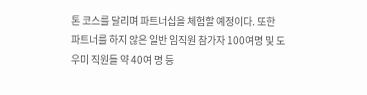톤 코스를 달리며 파트너십을 체험할 예정이다. 또한 파트너를 하지 않은 일반 임직원 참가자 100여명 및 도우미 직원들 약 40여 명 등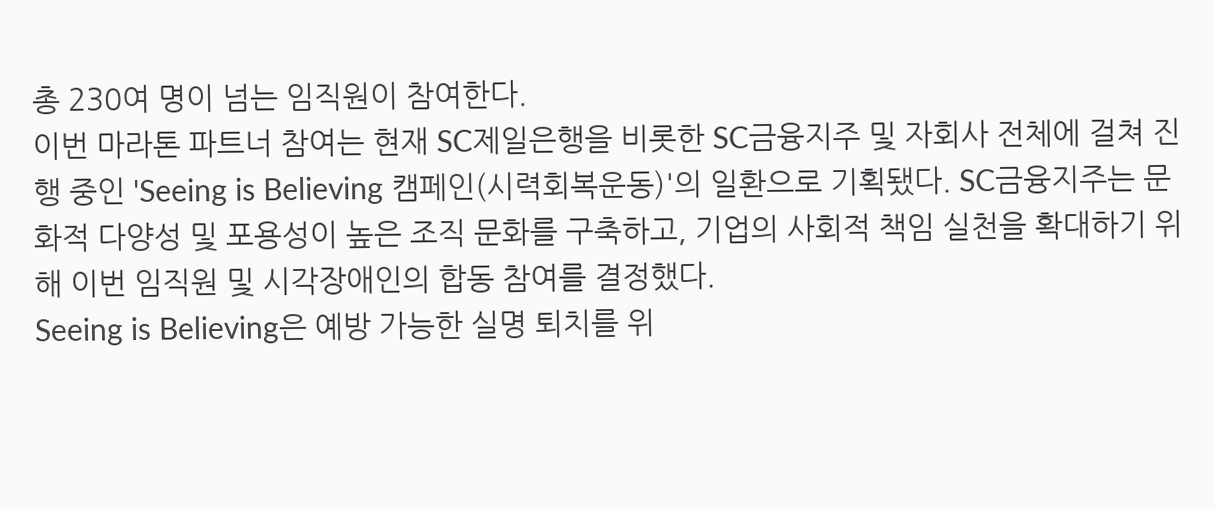총 230여 명이 넘는 임직원이 참여한다.
이번 마라톤 파트너 참여는 현재 SC제일은행을 비롯한 SC금융지주 및 자회사 전체에 걸쳐 진행 중인 'Seeing is Believing 캠페인(시력회복운동)'의 일환으로 기획됐다. SC금융지주는 문화적 다양성 및 포용성이 높은 조직 문화를 구축하고, 기업의 사회적 책임 실천을 확대하기 위해 이번 임직원 및 시각장애인의 합동 참여를 결정했다.
Seeing is Believing은 예방 가능한 실명 퇴치를 위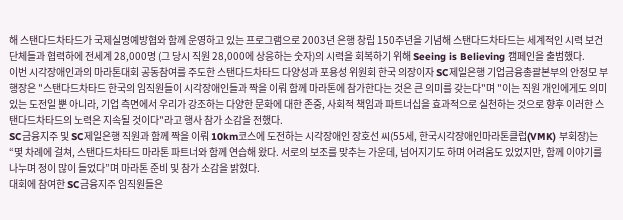해 스탠다드차타드가 국제실명예방협와 함께 운영하고 있는 프로그램으로 2003년 은행 창립 150주년을 기념해 스탠다드차타드는 세계적인 시력 보건 단체들과 협력하에 전세계 28,000명 (그 당시 직원 28,000에 상응하는 숫자)의 시력을 회복하기 위해 Seeing is Believing 캠페인을 출범했다.
이번 시각장애인과의 마라톤대회 공동참여를 주도한 스탠다드차타드 다양성과 포용성 위원회 한국 의장이자 SC제일은행 기업금융총괄본부의 안정모 부행장은 "스탠다드차타드 한국의 임직원들이 시각장애인들과 짝을 이뤄 함께 마라톤에 참가한다는 것은 큰 의미를 갖는다"며 "이는 직원 개인에게도 의미 있는 도전일 뿐 아니라, 기업 측면에서 우리가 강조하는 다양한 문화에 대한 존중, 사회적 책임과 파트너십을 효과적으로 실천하는 것으로 향후 이러한 스탠다드차타드의 노력은 지속될 것이다"라고 행사 참가 소감을 전했다.
SC금융지주 및 SC제일은행 직원과 함께 짝을 이뤄 10km코스에 도전하는 시각장애인 장호선 씨(55세, 한국시각장애인마라톤클럽(VMK) 부회장)는 “몇 차례에 걸쳐, 스탠다드차타드 마라톤 파트너와 함께 연습해 왔다. 서로의 보조를 맞추는 가운데, 넘어지기도 하며 어려움도 있었지만, 함께 이야기를 나누며 정이 많이 들었다”며 마라톤 준비 및 참가 소감을 밝혔다.
대회에 참여한 SC금융지주 임직원들은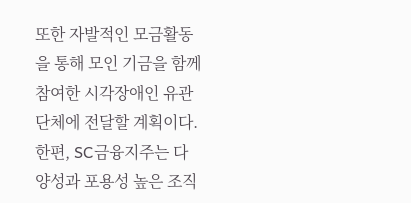또한 자발적인 모금활동을 통해 모인 기금을 함께 참여한 시각장애인 유관단체에 전달할 계획이다.
한편, SC금융지주는 다양성과 포용성 높은 조직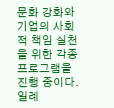문화 강화와 기업의 사회적 책임 실천을 위한 각종 프로그램을 진행 중이다. 일례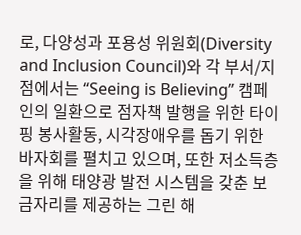로, 다양성과 포용성 위원회(Diversity and Inclusion Council)와 각 부서/지점에서는 “Seeing is Believing” 캠페인의 일환으로 점자책 발행을 위한 타이핑 봉사활동, 시각장애우를 돕기 위한 바자회를 펼치고 있으며, 또한 저소득층을 위해 태양광 발전 시스템을 갖춘 보금자리를 제공하는 그린 해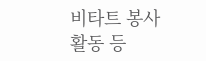비타트 봉사활동 등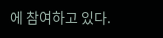에 참여하고 있다.